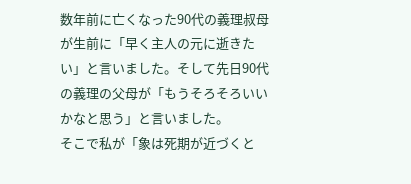数年前に亡くなった90代の義理叔母が生前に「早く主人の元に逝きたい」と言いました。そして先日90代の義理の父母が「もうそろそろいいかなと思う」と言いました。
そこで私が「象は死期が近づくと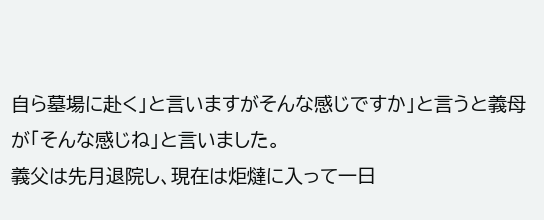自ら墓場に赴く」と言いますがそんな感じですか」と言うと義母が「そんな感じね」と言いました。
義父は先月退院し、現在は炬燵に入って一日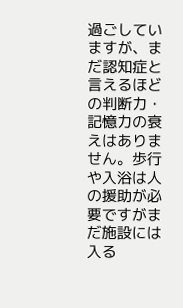過ごしていますが、まだ認知症と言えるほどの判断力・記憶力の衰えはありません。歩行や入浴は人の援助が必要ですがまだ施設には入る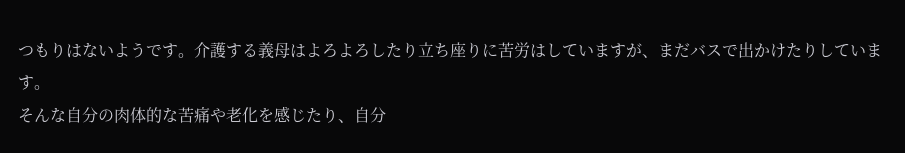つもりはないようです。介護する義母はよろよろしたり立ち座りに苦労はしていますが、まだバスで出かけたりしています。
そんな自分の肉体的な苦痛や老化を感じたり、自分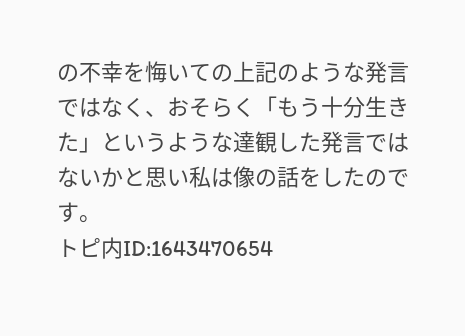の不幸を悔いての上記のような発言ではなく、おそらく「もう十分生きた」というような達観した発言ではないかと思い私は像の話をしたのです。
トピ内ID:1643470654